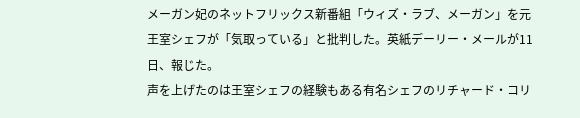メーガン妃のネットフリックス新番組「ウィズ・ラブ、メーガン」を元王室シェフが「気取っている」と批判した。英紙デーリー・メールが11日、報じた。
声を上げたのは王室シェフの経験もある有名シェフのリチャード・コリ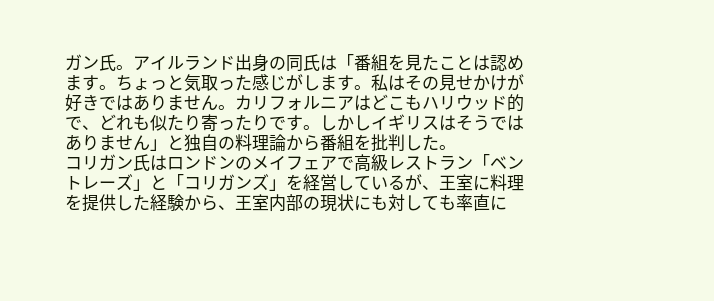ガン氏。アイルランド出身の同氏は「番組を見たことは認めます。ちょっと気取った感じがします。私はその見せかけが好きではありません。カリフォルニアはどこもハリウッド的で、どれも似たり寄ったりです。しかしイギリスはそうではありません」と独自の料理論から番組を批判した。
コリガン氏はロンドンのメイフェアで高級レストラン「ベントレーズ」と「コリガンズ」を経営しているが、王室に料理を提供した経験から、王室内部の現状にも対しても率直に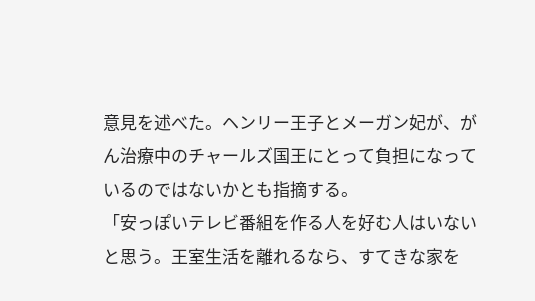意見を述べた。ヘンリー王子とメーガン妃が、がん治療中のチャールズ国王にとって負担になっているのではないかとも指摘する。
「安っぽいテレビ番組を作る人を好む人はいないと思う。王室生活を離れるなら、すてきな家を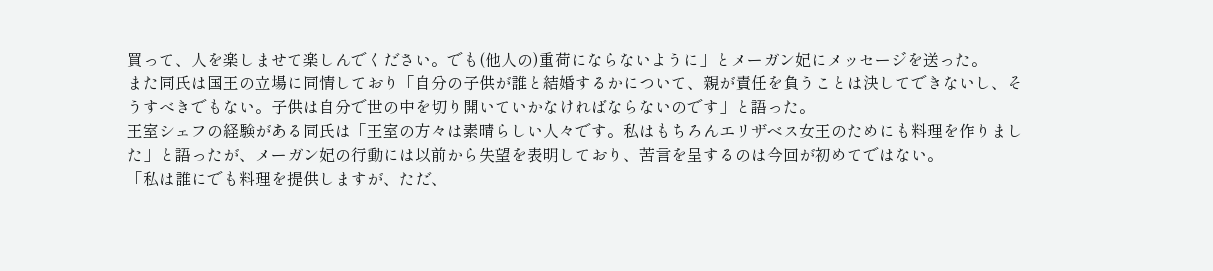買って、人を楽しませて楽しんでください。でも(他人の)重荷にならないように」とメーガン妃にメッセージを送った。
また同氏は国王の立場に同情しており「自分の子供が誰と結婚するかについて、親が責任を負うことは決してできないし、そうすべきでもない。子供は自分で世の中を切り開いていかなければならないのです」と語った。
王室シェフの経験がある同氏は「王室の方々は素晴らしい人々です。私はもちろんエリザベス女王のためにも料理を作りました」と語ったが、メーガン妃の行動には以前から失望を表明しており、苦言を呈するのは今回が初めてではない。
「私は誰にでも料理を提供しますが、ただ、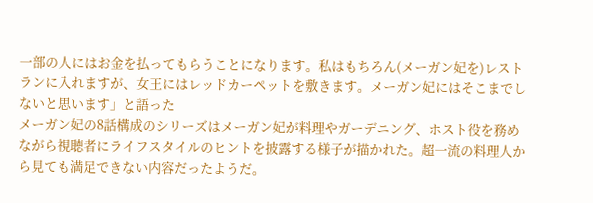一部の人にはお金を払ってもらうことになります。私はもちろん(メーガン妃を)レストランに入れますが、女王にはレッドカーペットを敷きます。メーガン妃にはそこまでしないと思います」と語った
メーガン妃の8話構成のシリーズはメーガン妃が料理やガーデニング、ホスト役を務めながら視聴者にライフスタイルのヒントを披露する様子が描かれた。超一流の料理人から見ても満足できない内容だったようだ。